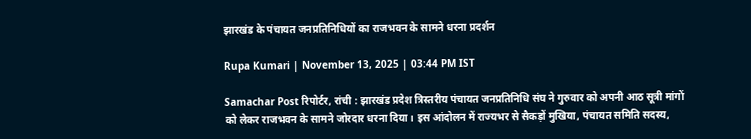झारखंड के पंचायत जनप्रतिनिधियों का राजभवन के सामने धरना प्रदर्शन

Rupa Kumari | November 13, 2025 | 03:44 PM IST

Samachar Post रिपोर्टर, रांची : झारखंड प्रदेश त्रिस्तरीय पंचायत जनप्रतिनिधि संघ ने गुरुवार को अपनी आठ सूत्री मांगों को लेकर राजभवन के सामने जोरदार धरना दिया। इस आंदोलन में राज्यभर से सैकड़ों मुखिया, पंचायत समिति सदस्य,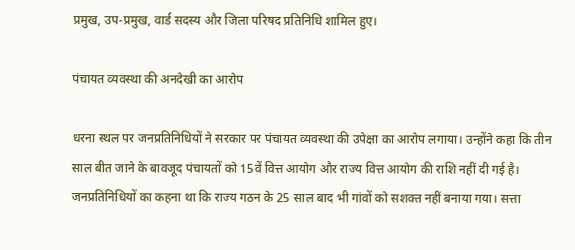प्रमुख, उप-प्रमुख, वार्ड सदस्य और जिला परिषद प्रतिनिधि शामिल हुए।

पंचायत व्यवस्था की अनदेखी का आरोप

धरना स्थल पर जनप्रतिनिधियों ने सरकार पर पंचायत व्यवस्था की उपेक्षा का आरोप लगाया। उन्होंने कहा कि तीन साल बीत जाने के बावजूद पंचायतों को 15वें वित्त आयोग और राज्य वित्त आयोग की राशि नहीं दी गई है। जनप्रतिनिधियों का कहना था कि राज्य गठन के 25 साल बाद भी गांवों को सशक्त नहीं बनाया गया। सत्ता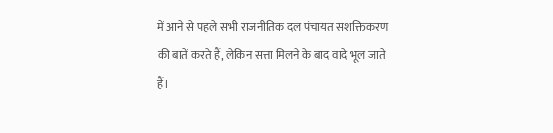में आने से पहले सभी राजनीतिक दल पंचायत सशक्तिकरण की बातें करते हैं, लेकिन सत्ता मिलने के बाद वादे भूल जाते हैं।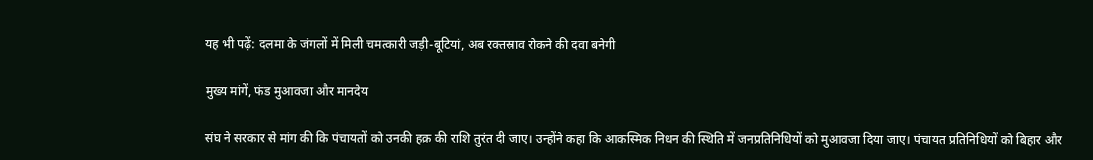यह भी पढ़ें: दलमा के जंगलों में मिली चमत्कारी जड़ी-बूटियां, अब रक्तस्राव रोकने की दवा बनेगी

मुख्य मांगें, फंड मुआवजा और मानदेय

संघ ने सरकार से मांग की कि पंचायतों को उनकी हक़ की राशि तुरंत दी जाए। उन्होंने कहा कि आकस्मिक निधन की स्थिति में जनप्रतिनिधियों को मुआवजा दिया जाए। पंचायत प्रतिनिधियों को बिहार और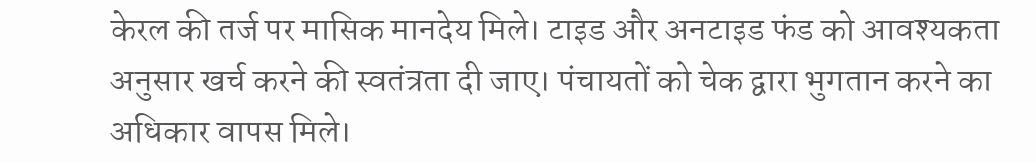केरल की तर्ज पर मासिक मानदेय मिले। टाइड और अनटाइड फंड को आवश्यकता अनुसार खर्च करने की स्वतंत्रता दी जाए। पंचायतों को चेक द्वारा भुगतान करने का अधिकार वापस मिले।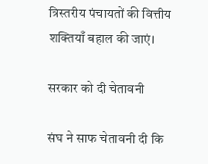त्रिस्तरीय पंचायतों की वित्तीय शक्तियाँ बहाल की जाएं।

सरकार को दी चेतावनी

संघ ने साफ चेतावनी दी कि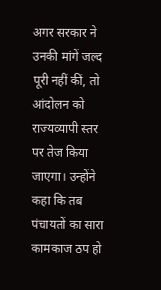अगर सरकार ने उनकी मांगें जल्द पूरी नहीं कीं, तो आंदोलन को राज्यव्यापी स्तर पर तेज किया जाएगा। उन्होंने कहा कि तब पंचायतों का सारा कामकाज ठप हो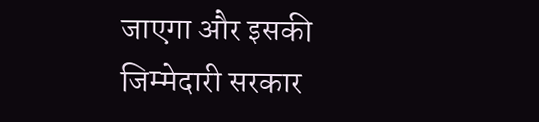जाएगा और इसकी जिम्मेदारी सरकार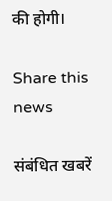की होगी।

Share this news

संबंधित खबरें